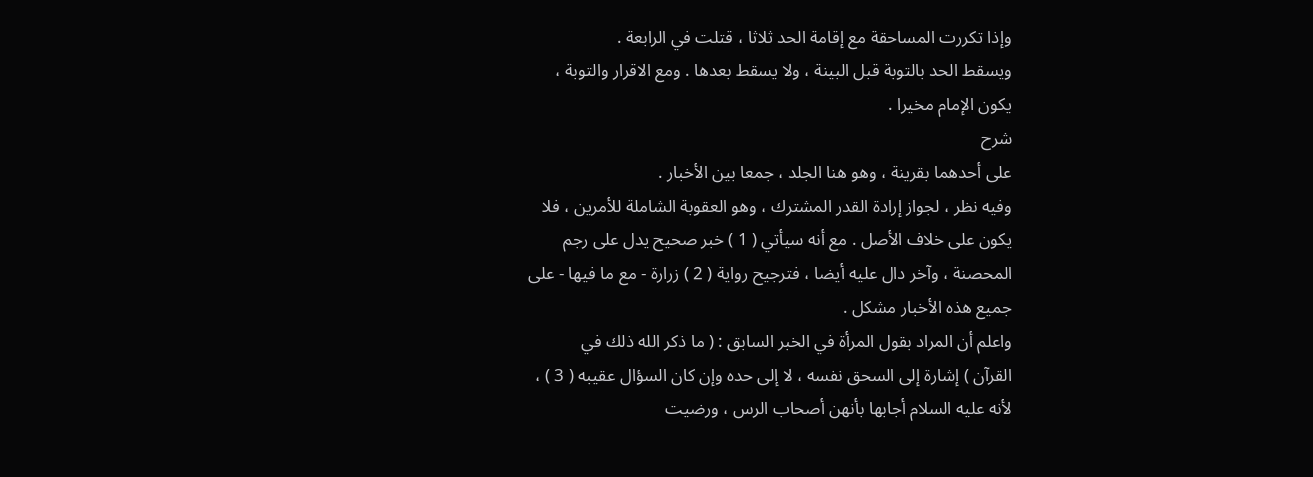وإذا تكررت المساحقة مع إقامة الحد ثلاثا ، قتلت في الرابعة .
ويسقط الحد بالتوبة قبل البينة ، ولا يسقط بعدها . ومع الاقرار والتوبة ،
يكون الإمام مخيرا .
شرح
على أحدهما بقرينة ، وهو هنا الجلد ، جمعا بين الأخبار .
وفيه نظر ، لجواز إرادة القدر المشترك ، وهو العقوبة الشاملة للأمرين ، فلا
يكون على خلاف الأصل . مع أنه سيأتي ( 1 ) خبر صحيح يدل على رجم
المحصنة ، وآخر دال عليه أيضا ، فترجيح رواية ( 2 ) زرارة - مع ما فيها - على
جميع هذه الأخبار مشكل .
واعلم أن المراد بقول المرأة في الخبر السابق : ( ما ذكر الله ذلك في
القرآن ) إشارة إلى السحق نفسه ، لا إلى حده وإن كان السؤال عقيبه ( 3 ) ،
لأنه عليه السلام أجابها بأنهن أصحاب الرس ، ورضيت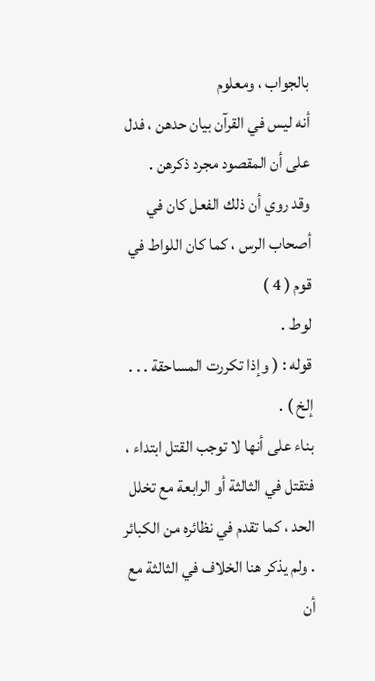بالجواب ، ومعلوم
أنه ليس في القرآن بيان حدهن ، فدل على أن المقصود مجرد ذكرهن .
وقد روي أن ذلك الفعل كان في أصحاب الرس ، كما كان اللواط في قوم ( 4 )
لوط .
قوله : ( وإذا تكررت المساحقة . . . إلخ ) .
بناء على أنها لا توجب القتل ابتداء ، فتقتل في الثالثة أو الرابعة مع تخلل
الحد ، كما تقدم في نظائره من الكبائر . ولم يذكر هنا الخلاف في الثالثة مع أن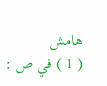هامش
( 1 ) في ص :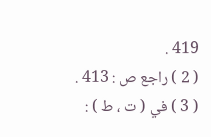419 .
( 2 ) راجع ص : 413 .
( 3 ) في ( ت ، ط ) :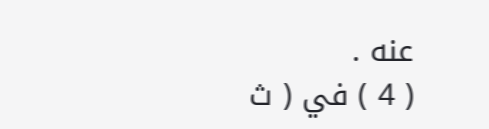عنه .
( 4 ) في ( ث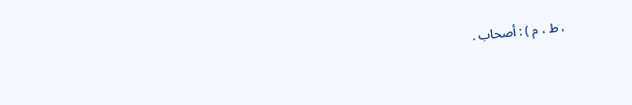، ط ، م ) : أصحاب .